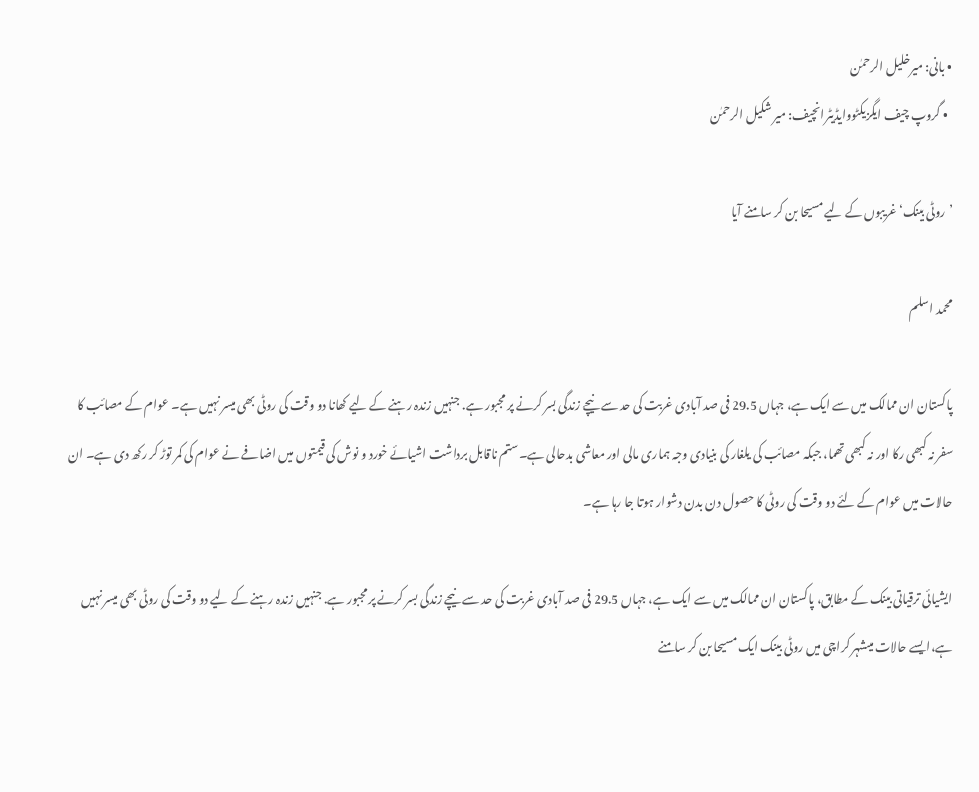• بانی: میرخلیل الرحمٰن
  • گروپ چیف ایگزیکٹووایڈیٹرانچیف: میر شکیل الرحمٰن

’روٹی بینک‘ غریبوں کے لیے مسیحا بن کر سامنے آیا

محمد اسلم

پاکستان ان ممالک میں سے ایک ہے، جہاں 29.5 فی صد آبادی غربت کی حد سے نیچے زندگی بسر کرنے پر مجبور ہے. جنہیں زندہ رہنے کے لیے کھانا دو وقت کی روٹی بھی میسر نہیں ہے۔ عوام کے مصائب کا سفر نہ کبھی رکا اور نہ کبھی تھما، جبکہ مصائب کی یلغار کی بنیادی وجہ ہماری مالی اور معاشی بدحالی ہے۔ستم ناقابل برداشت اشیائے خورد و نوش کی قیمتوں میں اضافے نے عوام کی کمر توڑ کر رکھ دی ہے۔ ان حالات میں عوام کے لئے دو وقت کی روٹی کا حصول دن بدن دشوار ہوتا جا رہا ہے۔

ایشیائی ترقیاتی بینک کے مطابق، پاکستان ان ممالک میں سے ایک ہے، جہاں 29.5 فی صد آبادی غربت کی حد سے نیچے زندگی بسر کرنے پر مجبور ہے. جنہیں زندہ رہنے کے لیے دو وقت کی روٹی بھی میسر نہیں ہے،ایسے حالات میںشہر کراچی میں روٹی بینک ایک مسیحا بن کر سامنے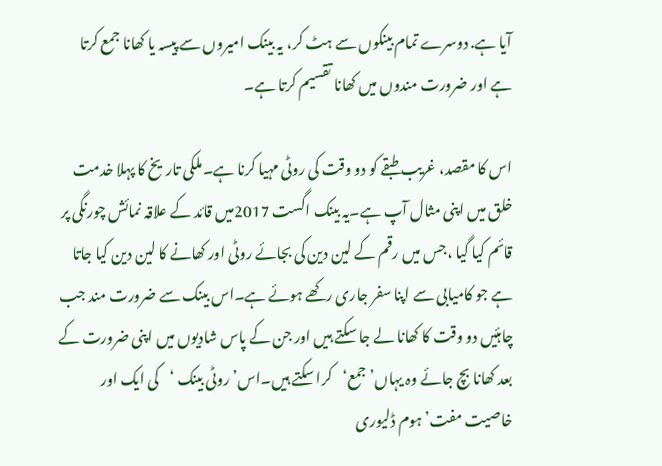آیا ہے. دوسرے تمام بینکوں سے ہٹ کر، یہ بینک امیروں سے پیسہ یا کھانا جمع کرتا ہے اور ضرورت مندوں میں کھانا تقسیم کرتا ہے۔

اس کا مقصد، غریب طبقے کو دو وقت کی روٹی مہیا کرنا ہے۔ملکی تاریخ کا پہلا خدمت خلق میں اپنی مثال آپ ہے۔یہ بینک اگست 2017میں قائد کے علاقہ نمائش چورنگی پر قائم کیا گیا ،جس میں رقم کے لین دین کی بجائے روٹی اور کھانے کا لین دین کیا جاتا ہے جو کامیابی سے اپنا سفر جاری رکھے ہوئے ہے۔اس بینک سے ضرورت مند جب چاہئیں دو وقت کا کھانا لے جا سکتے ہیں اور جن کے پاس شادیوں میں اپنی ضرورت کے بعد کھانا بچ جائے وہ یہاں’ جمع‘کرا سکتے ہیں۔اس’ روٹی بینک ‘کی ایک اور خاصیت مفت’ ہوم ڈلیوری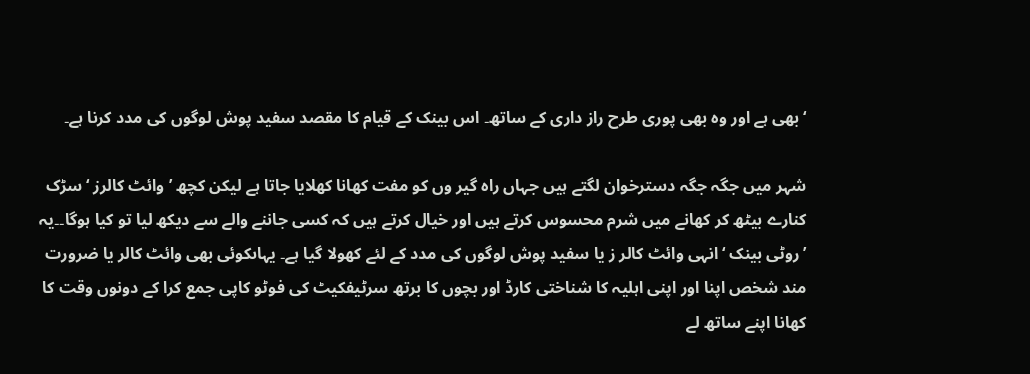‘بھی ہے اور وہ بھی پوری طرح راز داری کے ساتھ۔ اس بینک کے قیام کا مقصد سفید پوش لوگوں کی مدد کرنا ہے۔

شہر میں جگہ جگہ دسترخوان لگتے ہیں جہاں راہ گیر وں کو مفت کھانا کھلایا جاتا ہے لیکن کچھ ’وائٹ کالرز ‘سڑک کنارے بیٹھ کر کھانے میں شرم محسوس کرتے ہیں اور خیال کرتے ہیں کہ کسی جاننے والے سے دیکھ لیا تو کیا ہوگا۔۔یہ ’روٹی بینک ‘انہی وائٹ کالر ز یا سفید پوش لوگوں کی مدد کے لئے کھولا گیا ہے۔ یہاںکوئی بھی وائٹ کالر یا ضرورت مند شخص اپنا اور اپنی اہلیہ کا شناختی کارڈ اور بچوں کا برتھ سرٹیفکیٹ کی فوٹو کاپی جمع کرا کے دونوں وقت کا کھانا اپنے ساتھ لے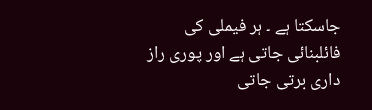جاسکتا ہے ۔ ہر فیملی کی فائلبنائی جاتی ہے اور پوری راز داری برتی جاتی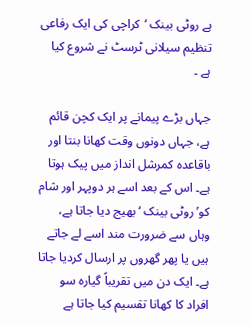ہے روٹی بینک ‘کراچی کی ایک رفاعی تنظیم سیلانی ٹرسٹ نے شروع کیا ہے ۔

جہاں بڑے پیمانے پر ایک کچن قائم ہے، جہاں دونوں وقت کھانا بنتا اور باقاعدہ کمرشل انداز میں پیک ہوتا ہے۔ اس کے بعد اسے ہر دوپہر اور شام کو’ روٹی بینک ‘بھیج دیا جاتا ہے، وہاں سے ضرورت مند اسے لے جاتے ہیں یا پھر گھروں پر ارسال کردیا جاتا ہے۔ ایک دن میں تقریباً گیارہ سو افراد کا کھانا تقسیم کیا جاتا ہے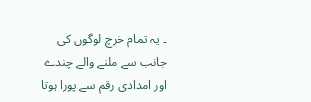۔ یہ تمام خرچ لوگوں کی جانب سے ملنے والے چندے اور امدادی رقم سے پورا ہوتا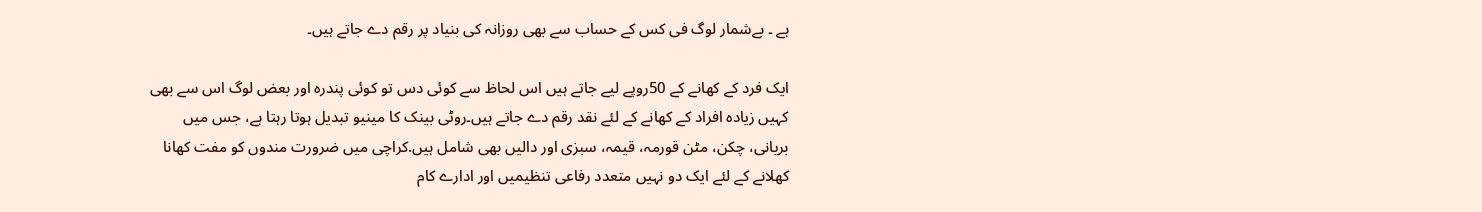ہے ۔ بےشمار لوگ فی کس کے حساب سے بھی روزانہ کی بنیاد پر رقم دے جاتے ہیں۔

ایک فرد کے کھانے کے 50روپے لیے جاتے ہیں اس لحاظ سے کوئی دس تو کوئی پندرہ اور بعض لوگ اس سے بھی کہیں زیادہ افراد کے کھانے کے لئے نقد رقم دے جاتے ہیں۔روٹی بینک کا مینیو تبدیل ہوتا رہتا ہے، جس میں بریانی، چکن، مٹن قورمہ، قیمہ، سبزی اور دالیں بھی شامل ہیں.کراچی میں ضرورت مندوں کو مفت کھانا کھلانے کے لئے ایک دو نہیں متعدد رفاعی تنظیمیں اور ادارے کام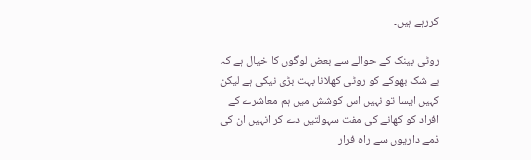کررہے ہیں۔

روٹی بینک کے حوالے سے بعض لوگوں کا خیال ہے کہ بے شک بھوکے کو روٹی کھلانا بہت بڑی نیکی ہے لیکن کہیں ایسا تو نہیں اس کوشش میں ہم معاشرے کے افراد کو کھانے کی مفت سہولتیں دے کر انہیں ان کی ذمے داریوں سے راہ فرار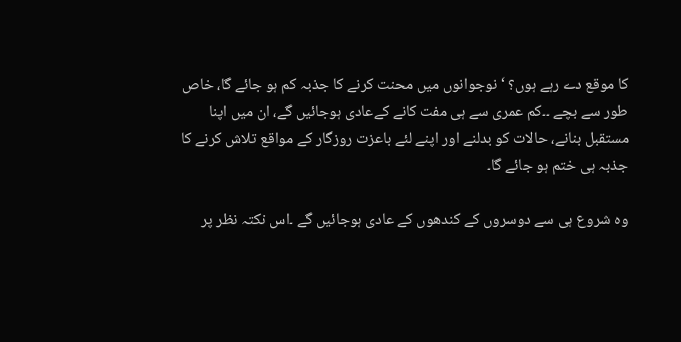کا موقع دے رہے ہوں؟ ‘ نوجوانوں میں محنت کرنے کا جذبہ کم ہو جائے گا، خاص طور سے بچے ۔۔کم عمری سے ہی مفت کانے کےعادی ہوجائیں گے، ان میں اپنا مستقبل بنانے، حالات کو بدلنے اور اپنے لئے باعزت روزگار کے مواقع تلاش کرنے کا جذبہ ہی ختم ہو جائے گا۔

وہ شروع ہی سے دوسروں کے کندھوں کے عادی ہوجائیں گے ۔اس نکتہ نظر پر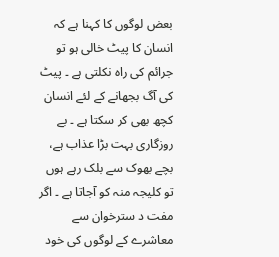بعض لوگوں کا کہنا ہے کہ انسان کا پیٹ خالی ہو تو جرائم کی راہ نکلتی ہے ۔ پیٹ کی آگ بجھانے کے لئے انسان کچھ بھی کر سکتا ہے ۔ بے روزگاری بہت بڑا عذاب ہے، بچے بھوک سے بلک رہے ہوں تو کلیجہ منہ کو آجاتا ہے ۔ اگر مفت د سترخوان سے معاشرے کے لوگوں کی خود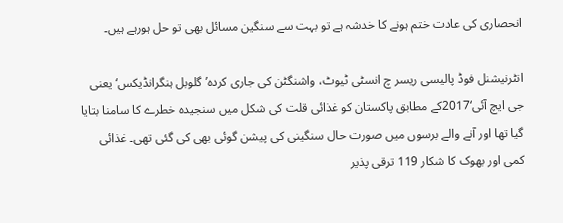انحصاری کی عادت ختم ہونے کا خدشہ ہے تو بہت سے سنگین مسائل بھی تو حل ہورہے ہیں۔

انٹرنیشنل فوڈ پالیسی ریسر چ انسٹی ٹیوٹ، واشنگٹن کی جاری کردہ’ گلوبل ہنگرانڈیکس‘یعنی جی ایچ آئی‘2017کے مطابق پاکستان کو غذائی قلت کی شکل میں سنجیدہ خطرے کا سامنا بتایا گیا تھا اور آنے والے برسوں میں صورت حال سنگینی کی پیشن گوئی بھی کی گئی تھی۔ غذائی کمی اور بھوک کا شکار 119 ترقی پذیر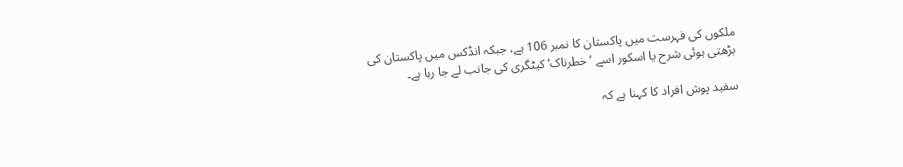ملکوں کی فہرست میں پاکستان کا نمبر 106 ہے، جبکہ انڈکس میں پاکستان کی بڑھتی ہوئی شرح یا اسکور اسے ’خطرناک‘ کیٹگری کی جانب لے جا رہا ہے۔

سفید پوش افراد کا کہنا ہے کہ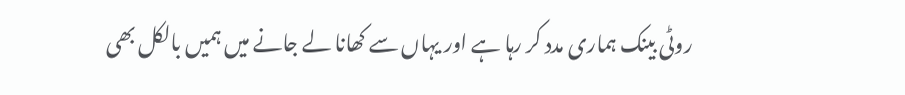روٹی بینک ہماری مدد کر رہا ہے اور یہاں سے کھانا لے جانے میں ہمیں بالکل بھی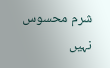شرم محسوس نہیں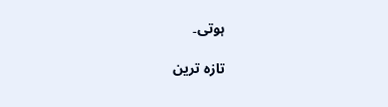ہوتی۔

تازہ ترین